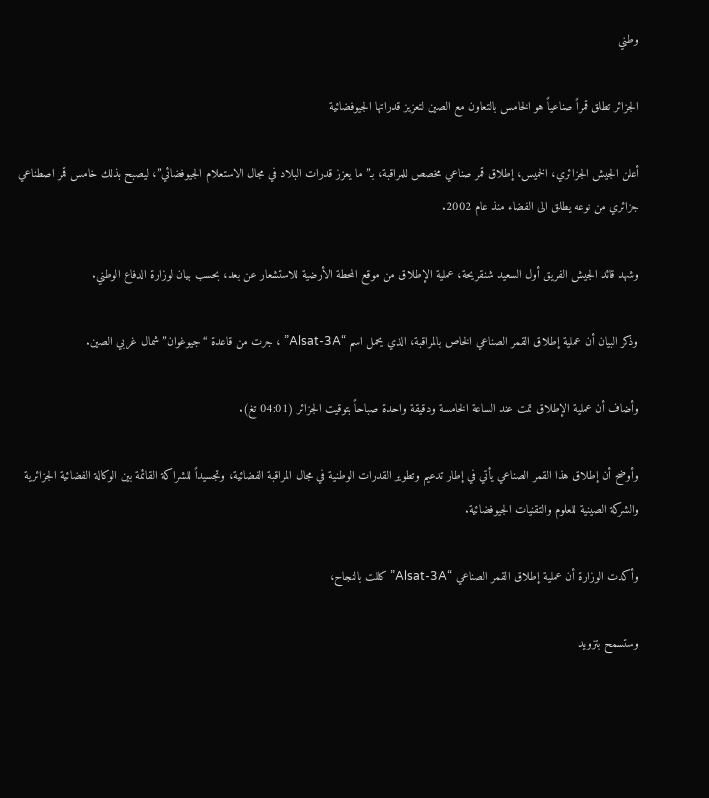وطني

الجزائر تطلق قمراً صناعياً هو الخامس بالتعاون مع الصين لتعزيز قدراتها الجيوفضائية

أعلن الجيش الجزائري، الخميس، إطلاق قمر صناعي مخصص للمراقبة، بـ”ما يعزز قدرات البلاد في مجال الاستعلام الجيوفضائي”، ليصبح بذلك خامس قمر اصطناعي جزائري من نوعه يطلق الى الفضاء منذ عام 2002.

وشهد قائد الجيش الفريق أول السعيد شنقريحة، عملية الإطلاق من موقع المحطة الأرضية للاستشعار عن بعد، بحسب بيان لوزارة الدفاع الوطني.

وذكر البيان أن عملية إطلاق القمر الصناعي الخاص بالمراقبة، الذي يحمل اسم “Alsat-3A” ، جرت من قاعدة “جيوغوان” شمال غربي الصين.

وأضاف أن عملية الإطلاق تمت عند الساعة الخامسة ودقيقة واحدة صباحاً بتوقيت الجزائر (04:01 تغ).

وأوضح أن إطلاق هذا القمر الصناعي يأتي في إطار تدعيم وتطوير القدرات الوطنية في مجال المراقبة الفضائية، وتجسيداً للشراكة القائمة بين الوكالة الفضائية الجزائرية والشركة الصينية للعلوم والتقنيات الجيوفضائية.

وأكدت الوزارة أن عملية إطلاق القمر الصناعي “Alsat-3A” كللت بالنجاح،

وستسمح بتزويد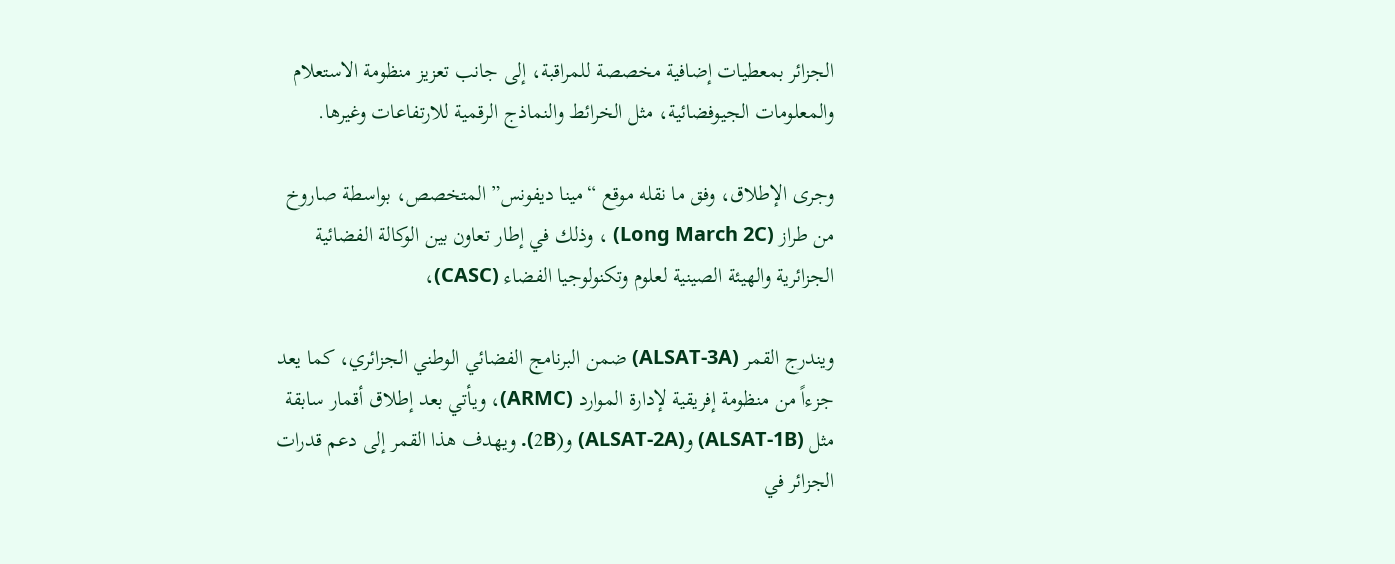الجزائر بمعطيات إضافية مخصصة للمراقبة، إلى جانب تعزيز منظومة الاستعلام والمعلومات الجيوفضائية، مثل الخرائط والنماذج الرقمية للارتفاعات وغيرها.

وجرى الإطلاق، وفق ما نقله موقع “مينا ديفونس” المتخصص، بواسطة صاروخ من طراز (Long March 2C) ، وذلك في إطار تعاون بين الوكالة الفضائية الجزائرية والهيئة الصينية لعلوم وتكنولوجيا الفضاء (CASC)،

ويندرج القمر (ALSAT-3A) ضمن البرنامج الفضائي الوطني الجزائري، كما يعد جزءاً من منظومة إفريقية لإدارة الموارد (ARMC)، ويأتي بعد إطلاق أقمار سابقة مثل (ALSAT-1B) و(ALSAT-2A) و(2B). ويهدف هذا القمر إلى دعم قدرات الجزائر في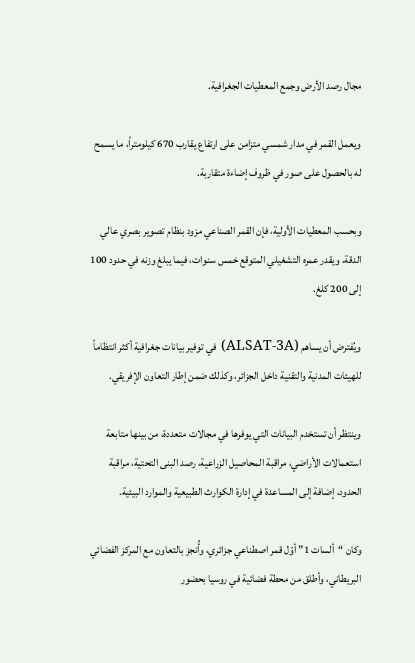مجال رصد الأرض وجمع المعطيات الجغرافية.

ويعمل القمر في مدار شمسي متزامن على ارتفاع يقارب 670 كيلومتراً، ما يسمح له بالحصول على صور في ظروف إضاءة متقاربة.

وبحسب المعطيات الأولية، فإن القمر الصناعي مزود بنظام تصوير بصري عالي الدقة، ويقدر عمره التشغيلي المتوقع خمس سنوات، فيما يبلغ وزنه في حدود 100 إلى 200 كلغ.

ويُفترض أن يساهم (ALSAT-3A) في توفير بيانات جغرافية أكثر انتظاماً للهيئات المدنية والتقنية داخل الجزائر، وكذلك ضمن إطار التعاون الإفريقي.

وينتظر أن تستخدم البيانات التي يوفرها في مجالات متعددة، من بينها متابعة استعمالات الأراضي، مراقبة المحاصيل الزراعية، رصد البنى التحتية، مراقبة الحدود، إضافة إلى المساعدة في إدارة الكوارث الطبيعية والموارد البيئية.

وكان “ألسات 1” أوّل قمر اصطناعي جزائري، وأُنجز بالتعاون مع المركز الفضائي البريطاني، وأطلق من محطة فضائية في روسيا بحضور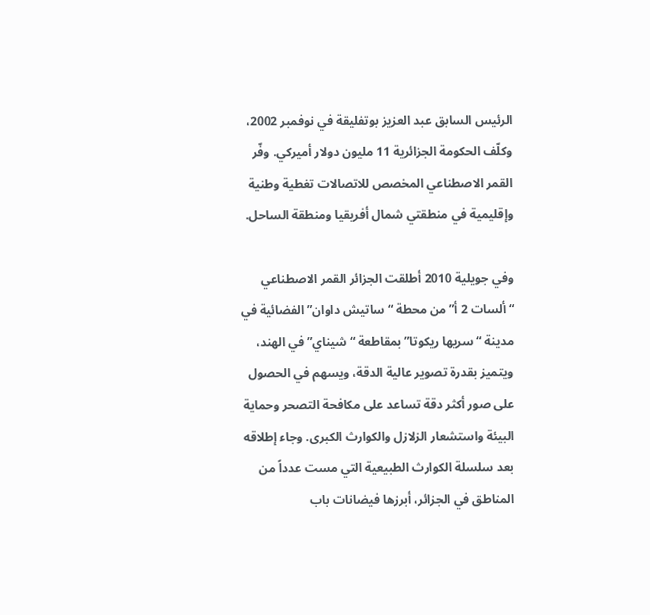الرئيس السابق عبد العزيز بوتفليقة في نوفمبر 2002، وكلّف الحكومة الجزائرية 11 مليون دولار أميركي. وفّر القمر الاصطناعي المخصص للاتصالات تغطية وطنية وإقليمية في منطقتي شمال أفريقيا ومنطقة الساحل.

وفي جويلية 2010 أطلقت الجزائر القمر الاصطناعي “ألسات 2 أ” من محطة “ساتيش داوان” الفضائية في مدينة “سريها ريكوتا” بمقاطعة “شيناي” في الهند، ويتميز بقدرة تصوير عالية الدقة، ويسهم في الحصول على صور أكثر دقة تساعد على مكافحة التصحر وحماية البيئة واستشعار الزلازل والكوارث الكبرى. وجاء إطلاقه بعد سلسلة الكوارث الطبيعية التي مست عدداً من المناطق في الجزائر، أبرزها فيضانات باب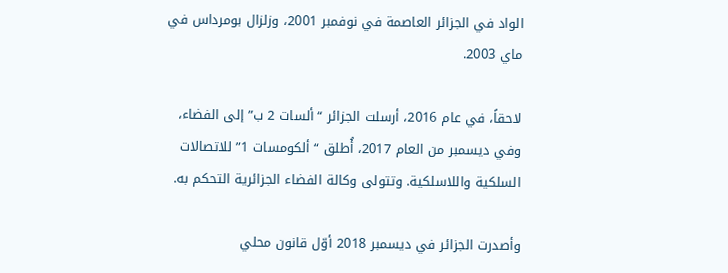الواد في الجزائر العاصمة في نوفمبر 2001، وزلزال بومرداس في ماي 2003.

لاحقاً، في عام 2016، أرسلت الجزائر “ألسات 2 ب” إلى الفضاء، وفي ديسمبر من العام 2017، أُطلق “ألكومسات 1” للاتصالات السلكية واللاسلكية. وتتولى وكالة الفضاء الجزائرية التحكم به.

وأصدرت الجزائر في ديسمبر 2018 أوّل قانون محلي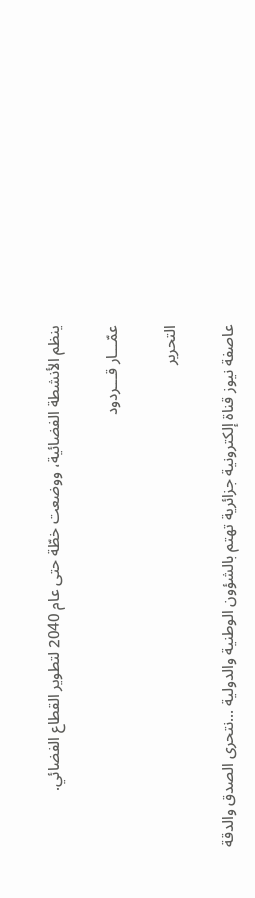ينظم الأنشطة الفضائية، ووضعت خطّة حتى عام 2040 لتطوير القطاع الفضائي.

عمّـــار قـــردود

التحرير

عاصفة نيوز قناة إلكترونية جزائرية تهتم بالشؤون الوطنية والدولية ...نتحرى الصدق والدقة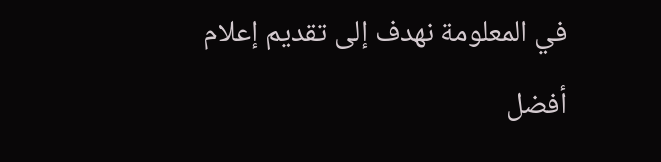في المعلومة نهدف إلى تقديم إعلام أفضل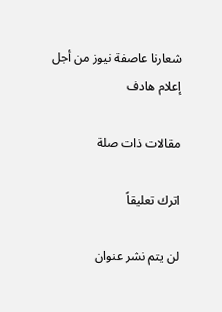شعارنا عاصفة نيوز من أجل إعلام هادف

مقالات ذات صلة

اترك تعليقاً

لن يتم نشر عنوان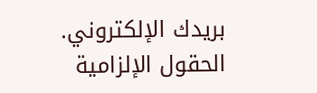بريدك الإلكتروني. الحقول الإلزامية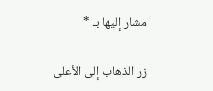مشار إليها بـ *

زر الذهاب إلى الأعلى